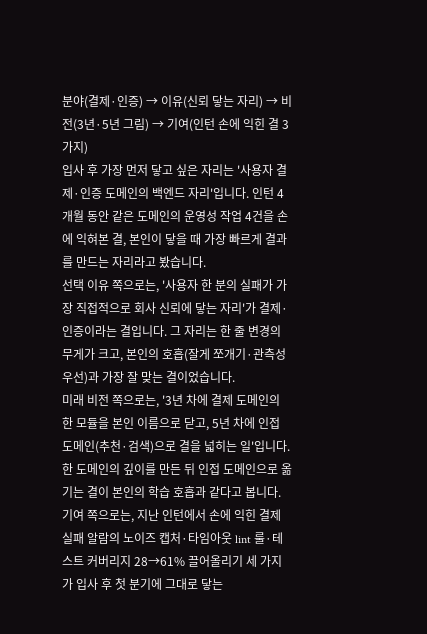분야(결제·인증) → 이유(신뢰 닿는 자리) → 비전(3년·5년 그림) → 기여(인턴 손에 익힌 결 3가지)
입사 후 가장 먼저 닿고 싶은 자리는 '사용자 결제·인증 도메인의 백엔드 자리'입니다. 인턴 4개월 동안 같은 도메인의 운영성 작업 4건을 손에 익혀본 결, 본인이 닿을 때 가장 빠르게 결과를 만드는 자리라고 봤습니다.
선택 이유 쪽으로는, '사용자 한 분의 실패가 가장 직접적으로 회사 신뢰에 닿는 자리'가 결제·인증이라는 결입니다. 그 자리는 한 줄 변경의 무게가 크고, 본인의 호흡(잘게 쪼개기·관측성 우선)과 가장 잘 맞는 결이었습니다.
미래 비전 쪽으로는, '3년 차에 결제 도메인의 한 모듈을 본인 이름으로 닫고, 5년 차에 인접 도메인(추천·검색)으로 결을 넓히는 일'입니다. 한 도메인의 깊이를 만든 뒤 인접 도메인으로 옮기는 결이 본인의 학습 호흡과 같다고 봅니다.
기여 쪽으로는, 지난 인턴에서 손에 익힌 결제 실패 알람의 노이즈 캡처·타임아웃 lint 룰·테스트 커버리지 28→61% 끌어올리기 세 가지가 입사 후 첫 분기에 그대로 닿는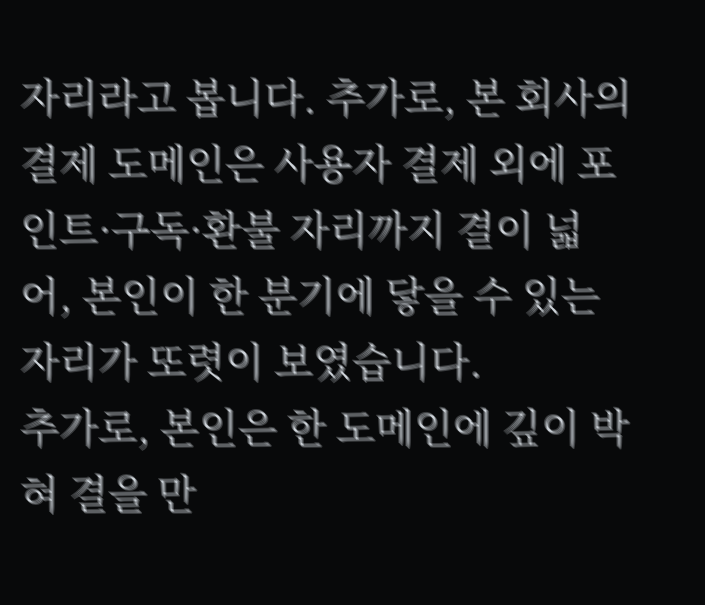자리라고 봅니다. 추가로, 본 회사의 결제 도메인은 사용자 결제 외에 포인트·구독·환불 자리까지 결이 넓어, 본인이 한 분기에 닿을 수 있는 자리가 또렷이 보였습니다.
추가로, 본인은 한 도메인에 깊이 박혀 결을 만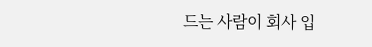드는 사람이 회사 입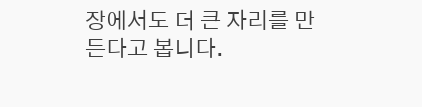장에서도 더 큰 자리를 만든다고 봅니다.